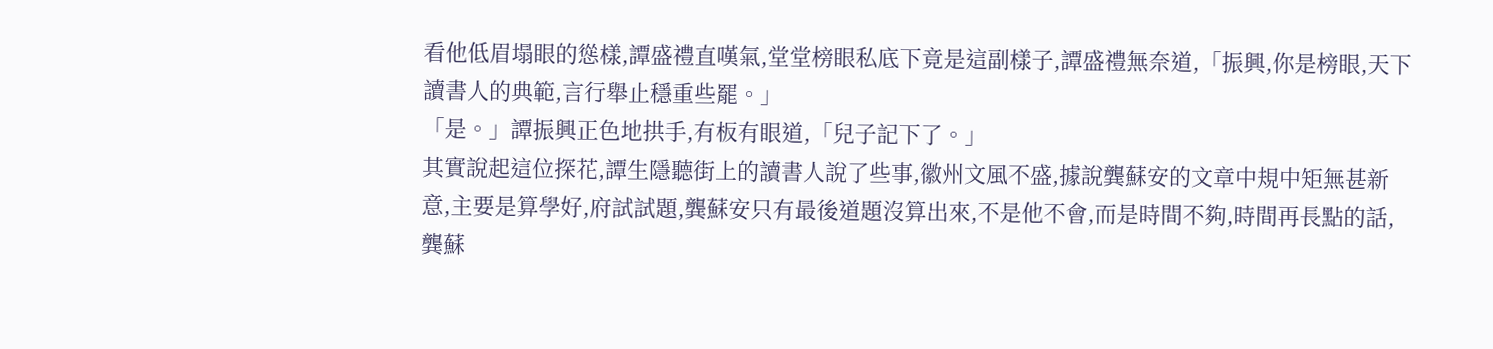看他低眉塌眼的慫樣,譚盛禮直嘆氣,堂堂榜眼私底下竟是這副樣子,譚盛禮無奈道,「振興,你是榜眼,天下讀書人的典範,言行舉止穩重些罷。」
「是。」譚振興正色地拱手,有板有眼道,「兒子記下了。」
其實說起這位探花,譚生隱聽街上的讀書人說了些事,徽州文風不盛,據說龔蘇安的文章中規中矩無甚新意,主要是算學好,府試試題,龔蘇安只有最後道題沒算出來,不是他不會,而是時間不夠,時間再長點的話,龔蘇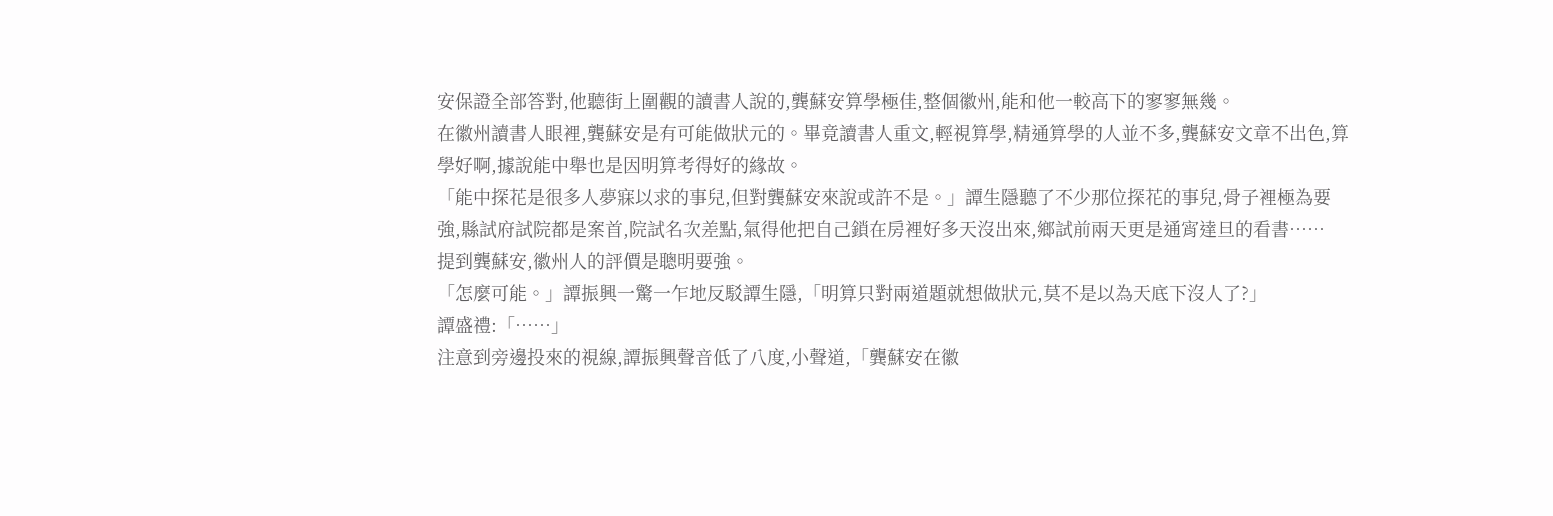安保證全部答對,他聽街上圍觀的讀書人說的,龔蘇安算學極佳,整個徽州,能和他一較高下的寥寥無幾。
在徽州讀書人眼裡,龔蘇安是有可能做狀元的。畢竟讀書人重文,輕視算學,精通算學的人並不多,龔蘇安文章不出色,算學好啊,據說能中舉也是因明算考得好的緣故。
「能中探花是很多人夢寐以求的事兒,但對龔蘇安來說或許不是。」譚生隱聽了不少那位探花的事兒,骨子裡極為要強,縣試府試院都是案首,院試名次差點,氣得他把自己鎖在房裡好多天沒出來,鄉試前兩天更是通宵達旦的看書……
提到龔蘇安,徽州人的評價是聰明要強。
「怎麼可能。」譚振興一驚一乍地反駁譚生隱,「明算只對兩道題就想做狀元,莫不是以為天底下沒人了?」
譚盛禮:「……」
注意到旁邊投來的視線,譚振興聲音低了八度,小聲道,「龔蘇安在徽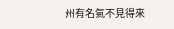州有名氣不見得來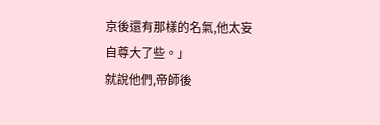京後還有那樣的名氣,他太妄自尊大了些。」
就說他們,帝師後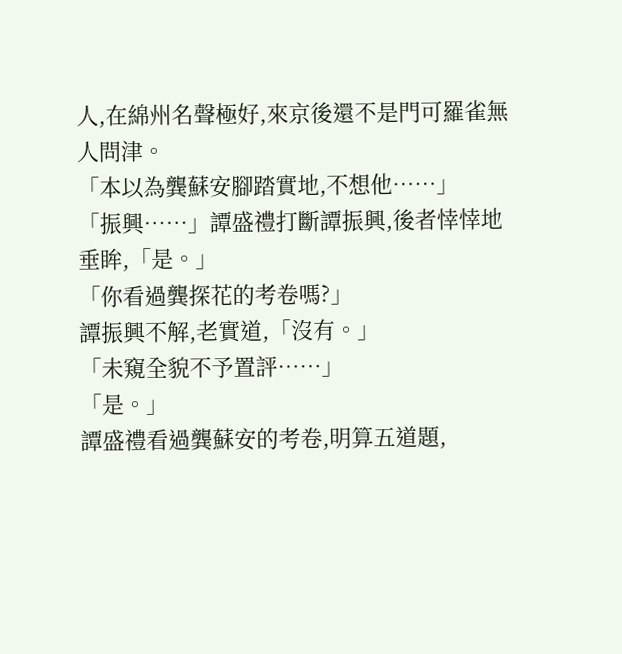人,在綿州名聲極好,來京後還不是門可羅雀無人問津。
「本以為龔蘇安腳踏實地,不想他……」
「振興……」譚盛禮打斷譚振興,後者悻悻地垂眸,「是。」
「你看過龔探花的考卷嗎?」
譚振興不解,老實道,「沒有。」
「未窺全貌不予置評……」
「是。」
譚盛禮看過龔蘇安的考卷,明算五道題,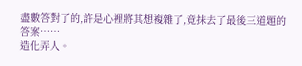盡數答對了的,許是心裡將其想複雜了,竟抹去了最後三道題的答案……
造化弄人。